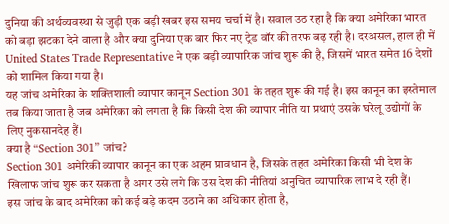दुनिया की अर्थव्यवस्था से जुड़ी एक बड़ी खबर इस समय चर्चा में है। सवाल उठ रहा है कि क्या अमेरिका भारत को बड़ा झटका देने वाला है और क्या दुनिया एक बार फिर नए ट्रेड वॉर की तरफ बढ़ रही है। दरअसल, हाल ही में United States Trade Representative ने एक बड़ी व्यापारिक जांच शुरू की है, जिसमें भारत समेत 16 देशों को शामिल किया गया है।
यह जांच अमेरिका के शक्तिशाली व्यापार कानून Section 301 के तहत शुरू की गई है। इस कानून का इस्तेमाल तब किया जाता है जब अमेरिका को लगता है कि किसी देश की व्यापार नीति या प्रथाएं उसके घरेलू उद्योगों के लिए नुकसानदेह हैं।
क्या है “Section 301” जांच?
Section 301 अमेरिकी व्यापार कानून का एक अहम प्रावधान है, जिसके तहत अमेरिका किसी भी देश के खिलाफ जांच शुरू कर सकता है अगर उसे लगे कि उस देश की नीतियां अनुचित व्यापारिक लाभ दे रही हैं।
इस जांच के बाद अमेरिका को कई बड़े कदम उठाने का अधिकार होता है,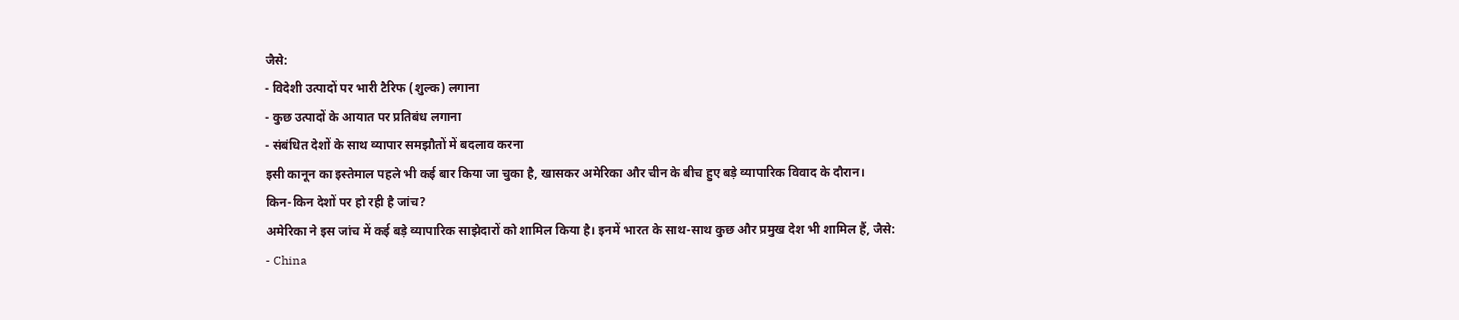जैसे:
- विदेशी उत्पादों पर भारी टैरिफ (शुल्क) लगाना
- कुछ उत्पादों के आयात पर प्रतिबंध लगाना
- संबंधित देशों के साथ व्यापार समझौतों में बदलाव करना
इसी कानून का इस्तेमाल पहले भी कई बार किया जा चुका है, खासकर अमेरिका और चीन के बीच हुए बड़े व्यापारिक विवाद के दौरान।
किन-किन देशों पर हो रही है जांच?
अमेरिका ने इस जांच में कई बड़े व्यापारिक साझेदारों को शामिल किया है। इनमें भारत के साथ-साथ कुछ और प्रमुख देश भी शामिल हैं, जैसे:
- China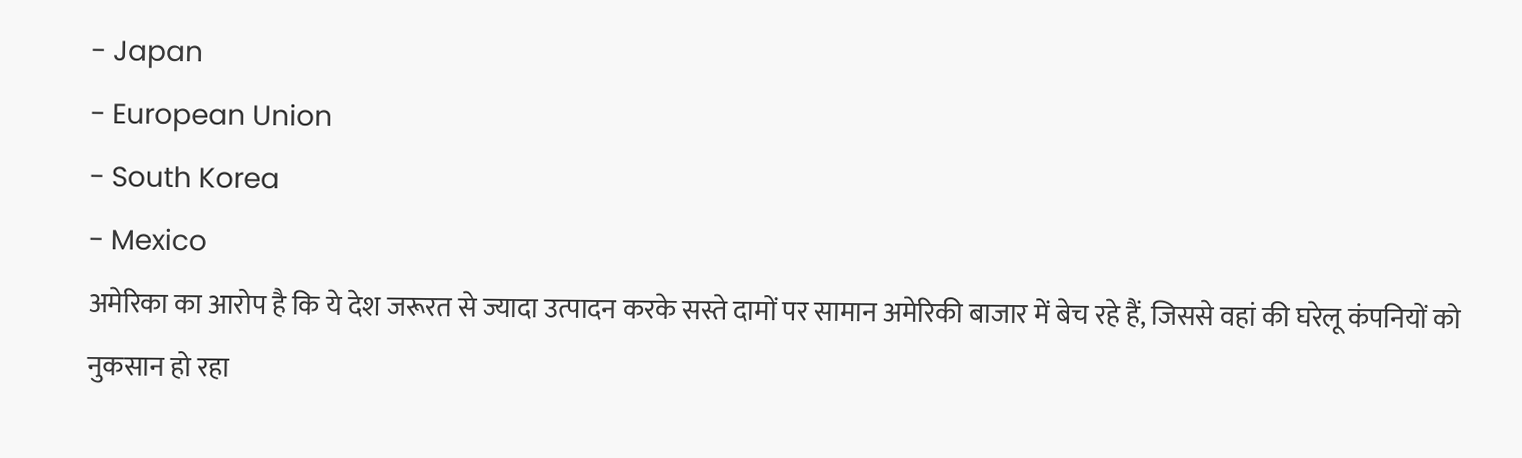- Japan
- European Union
- South Korea
- Mexico
अमेरिका का आरोप है कि ये देश जरूरत से ज्यादा उत्पादन करके सस्ते दामों पर सामान अमेरिकी बाजार में बेच रहे हैं, जिससे वहां की घरेलू कंपनियों को नुकसान हो रहा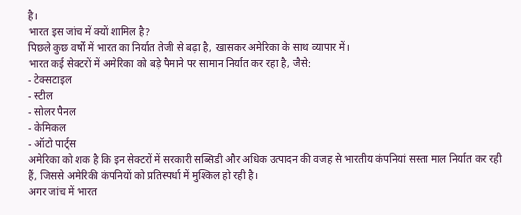है।
भारत इस जांच में क्यों शामिल है?
पिछले कुछ वर्षों में भारत का निर्यात तेजी से बढ़ा है, खासकर अमेरिका के साथ व्यापार में।
भारत कई सेक्टरों में अमेरिका को बड़े पैमाने पर सामान निर्यात कर रहा है, जैसे:
- टेक्सटाइल
- स्टील
- सोलर पैनल
- केमिकल
- ऑटो पार्ट्स
अमेरिका को शक है कि इन सेक्टरों में सरकारी सब्सिडी और अधिक उत्पादन की वजह से भारतीय कंपनियां सस्ता माल निर्यात कर रही हैं, जिससे अमेरिकी कंपनियों को प्रतिस्पर्धा में मुश्किल हो रही है।
अगर जांच में भारत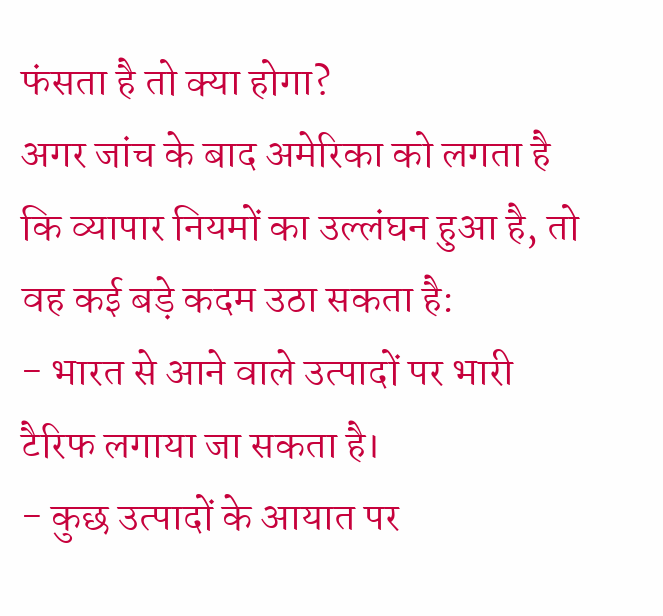फंसता है तो क्या होगा?
अगर जांच के बाद अमेरिका को लगता है कि व्यापार नियमों का उल्लंघन हुआ है, तो वह कई बड़े कदम उठा सकता है:
- भारत से आने वाले उत्पादों पर भारी टैरिफ लगाया जा सकता है।
- कुछ उत्पादों के आयात पर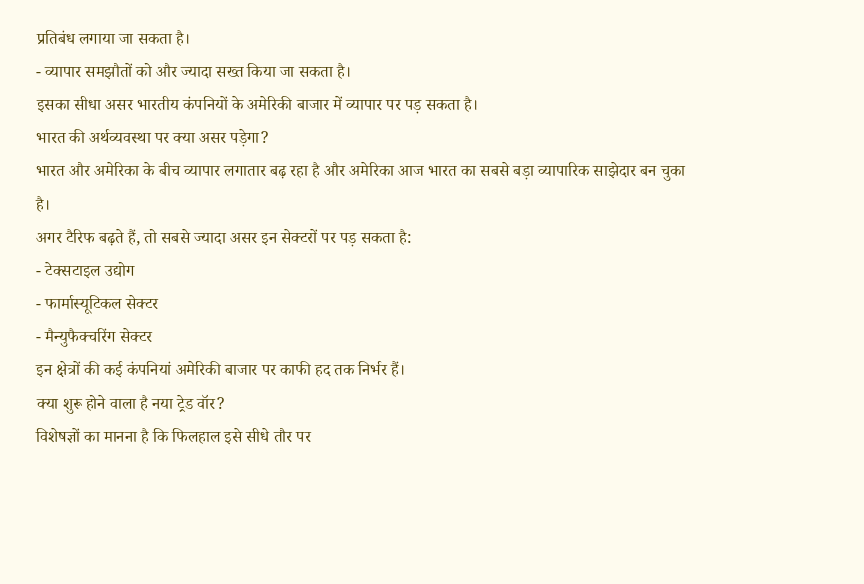प्रतिबंध लगाया जा सकता है।
- व्यापार समझौतों को और ज्यादा सख्त किया जा सकता है।
इसका सीधा असर भारतीय कंपनियों के अमेरिकी बाजार में व्यापार पर पड़ सकता है।
भारत की अर्थव्यवस्था पर क्या असर पड़ेगा?
भारत और अमेरिका के बीच व्यापार लगातार बढ़ रहा है और अमेरिका आज भारत का सबसे बड़ा व्यापारिक साझेदार बन चुका है।
अगर टैरिफ बढ़ते हैं, तो सबसे ज्यादा असर इन सेक्टरों पर पड़ सकता है:
- टेक्सटाइल उद्योग
- फार्मास्यूटिकल सेक्टर
- मैन्युफैक्चरिंग सेक्टर
इन क्षेत्रों की कई कंपनियां अमेरिकी बाजार पर काफी हद तक निर्भर हैं।
क्या शुरू होने वाला है नया ट्रेड वॉर?
विशेषज्ञों का मानना है कि फिलहाल इसे सीधे तौर पर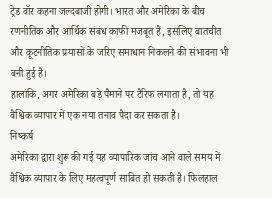ट्रेड वॉर कहना जल्दबाजी होगी। भारत और अमेरिका के बीच रणनीतिक और आर्थिक संबंध काफी मजबूत हैं, इसलिए बातचीत और कूटनीतिक प्रयासों के जरिए समाधान निकलने की संभावना भी बनी हुई है।
हालांकि, अगर अमेरिका बड़े पैमाने पर टैरिफ लगाता है, तो यह वैश्विक व्यापार में एक नया तनाव पैदा कर सकता है।
निष्कर्ष
अमेरिका द्वारा शुरू की गई यह व्यापारिक जांच आने वाले समय में वैश्विक व्यापार के लिए महत्वपूर्ण साबित हो सकती है। फिलहाल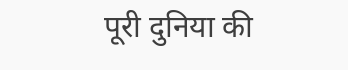पूरी दुनिया की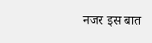नजर इस बात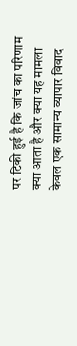पर टिकी हुई है कि जांच का परिणाम क्या आता है और क्या यह मामला केवल एक सामान्य व्यापार विवाद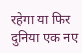रहेगा या फिर दुनिया एक नए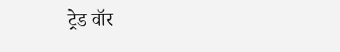ट्रेड वॉर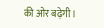की ओर बढ़ेगी।